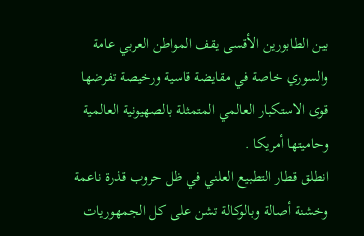بين الطابورين الأقسى يقف المواطن العربي عامة والسوري خاصة في مقايضة قاسية ورخيصة تفرضها قوى الاستكبار العالمي المتمثلة بالصهيونية العالمية وحاميتها أمريكا .
انطلق قطار التطبيع العلني في ظل حروب قذرة ناعمة وخشنة أصالة وبالوكالة تشن على كل الجمهوريات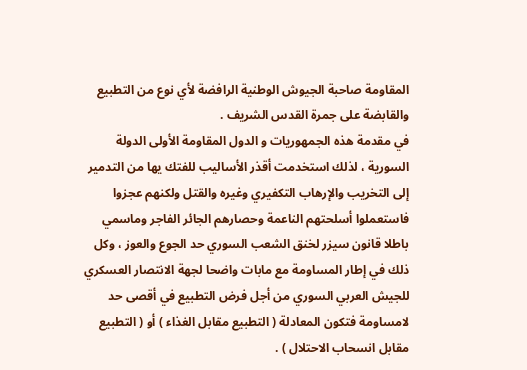المقاومة صاحبة الجيوش الوطنية الرافضة لأي نوع من التطبيع والقابضة على جمرة القدس الشريف .
في مقدمة هذه الجمهوريات و الدول المقاومة الأولى الدولة السورية ، لذلك استخدمت أقذر الأساليب للفتك يها من التدمير إلى التخريب والإرهاب التكفيري وغيره والقتل ولكنهم عجزوا فاستعملوا أسلحتهم الناعمة وحصارهم الجائر الفاجر وماسمي باطلا قانون سيزر لخنق الشعب السوري حد الجوع والعوز ، وكل ذلك في إطار المساومة مع مابات واضحا لجهة الانتصار العسكري للجيش العربي السوري من أجل فرض التطبيع في أقصى حد لامساومة فتكون المعادلة ( التطبيع مقابل الغذاء ) أو ( التطبيع مقابل انسحاب الاحتلال ) .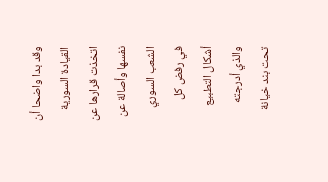وقد بدا واضحا أن القيادة السورية اتخذت قرارها عن نفسها وأصالة عن الشعب السوري في رفض كل أشكال التطبيع والذي أدرجته تحت بند خيانة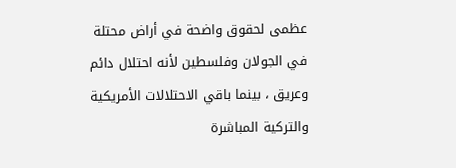عظمى لحقوق واضحة في أراض محتلة في الجولان وفلسطين لأنه احتلال دائم وعريق ، بينما باقي الاحتلالات الأمريكية والتركية المباشرة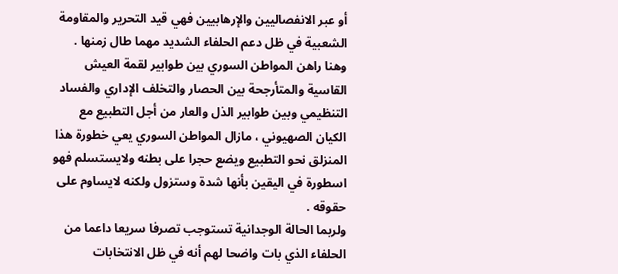أو عبر الانفصاليين والإرهابيين فهي قيد التحرير والمقاومة الشعبية في ظل دعم الحلفاء الشديد مهما طال زمنها .
وهنا راهن المواطن السوري بين طوابير لقمة العيش القاسية والمتأرجحة بين الحصار والتخلف الإداري والفساد التنظيمي وبين طوابير الذل والعار من أجل التطبيع مع الكيان الصهيوني ، مازال المواطن السوري يعي خطورة هذا المنزلق نحو التطبيع ويضع حجرا على بطنه ولايستسلم فهو اسطورة في اليقين بأنها شدة وستزول ولكنه لايساوم على حقوقه .
ولربما الحالة الوجدانية تستوجب تصرفا سريعا داعما من الحلفاء الذي بات واضحا لهم أنه في ظل الانتخابات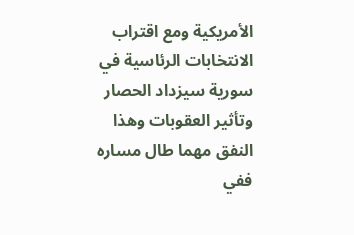الأمريكية ومع اقتراب الانتخابات الرئاسية في سورية سيزداد الحصار وتأثير العقوبات وهذا النفق مهما طال مساره ففي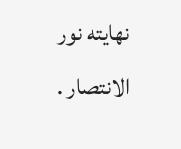نهايته نور الانتصار .